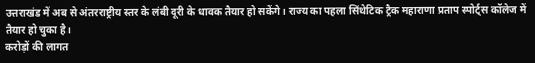उत्तराखंड में अब से अंतरराष्ट्रीय स्तर के लंबी दूरी के धावक तैयार हो सकेंगे। राज्य का पहला सिंथेटिक ट्रैक महाराणा प्रताप स्पोर्ट्स कॉलेज में तैयार हो चुका है।
करोड़ों की लागत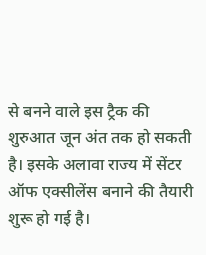से बनने वाले इस ट्रैक की शुरुआत जून अंत तक हो सकती है। इसके अलावा राज्य में सेंटर ऑफ एक्सीलेंस बनाने की तैयारी शुरू हो गई है।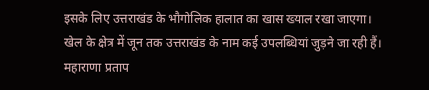इसके लिए उत्तराखंड के भौगोलिक हालात का खास ख्याल रखा जाएगा।
खेल के क्षेत्र में जून तक उत्तराखंड के नाम कई उपलब्धियां जुड़ने जा रही हैं। महाराणा प्रताप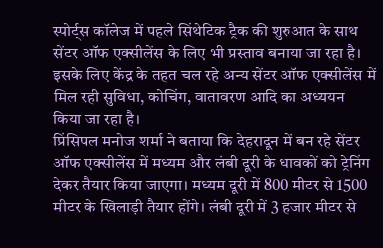स्पोर्ट्स कॉलेज में पहले सिंथेटिक ट्रैक की शुरुआत के साथ सेंटर ऑफ एक्सीलेंस के लिए भी प्रस्ताव बनाया जा रहा है।
इसके लिए केंद्र के तहत चल रहे अन्य सेंटर ऑफ एक्सीलेंस में मिल रही सुविधा, कोचिंग, वातावरण आदि का अध्ययन किया जा रहा है।
प्रिंसिपल मनोज शर्मा ने बताया कि देहरादून में बन रहे सेंटर ऑफ एक्सीलेंस में मध्यम और लंबी दूरी के धावकों को ट्रेनिंग देकर तैयार किया जाएगा। मध्यम दूरी में 800 मीटर से 1500 मीटर के खिलाड़ी तैयार होंगे। लंबी दूरी में 3 हजार मीटर से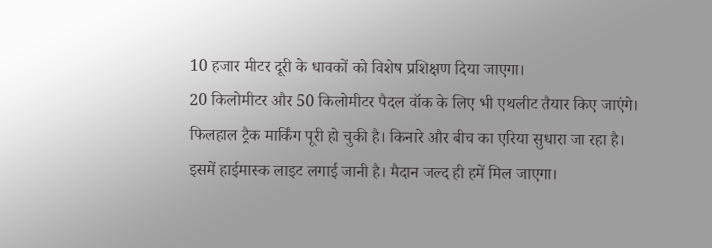10 हजार मीटर दूरी के धावकों को विशेष प्रशिक्षण दिया जाएगा।
20 किलोमीटर और 50 किलोमीटर पैदल वॉक के लिए भी एथलीट तैयार किए जाएंगे। फिलहाल ट्रैक मार्किंग पूरी हो चुकी है। किनारे और बीच का एरिया सुधारा जा रहा है। इसमें हाईमास्क लाइट लगाई जानी है। मैदान जल्द ही हमें मिल जाएगा।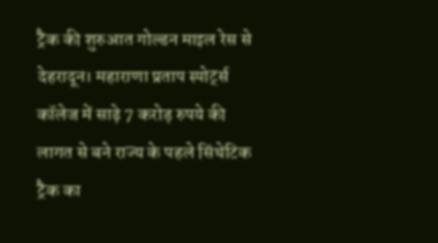ट्रैक की शुरुआत गोल्डन माइल रेस से
देहरादून। महाराणा प्रताप स्पोर्ट्स कॉलेज में साढ़े 7 करोड़ रुपये की लागत से बने राज्य के पहले सिंथेटिक ट्रैक का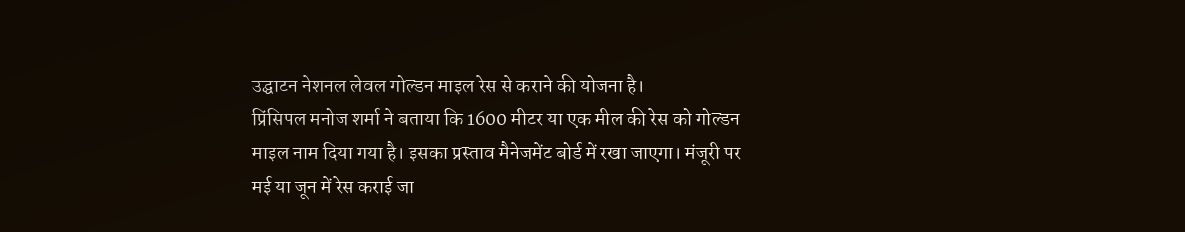उद्घाटन नेशनल लेवल गोल्डन माइल रेस से कराने की योजना है।
प्रिंसिपल मनोज शर्मा ने बताया कि 1600 मीटर या एक मील की रेस को गोल्डन माइल नाम दिया गया है। इसका प्रस्ताव मैनेजमेंट बोर्ड में रखा जाएगा। मंजूरी पर मई या जून में रेस कराई जा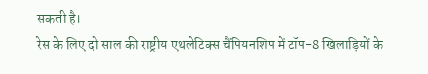सकती है।
रेस के लिए दो साल की राष्ट्रीय एथलेटिक्स चैंपियनशिप में टॉप-8 खिलाड़ियों के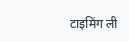टाइमिंग ली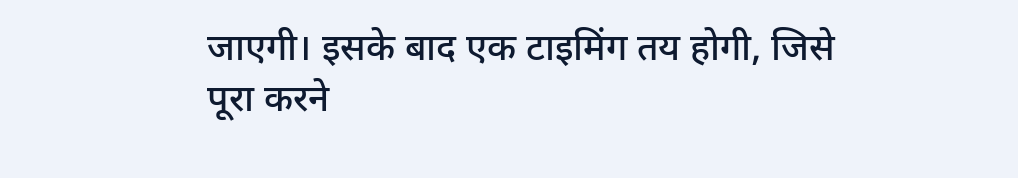जाएगी। इसके बाद एक टाइमिंग तय होगी, जिसे पूरा करने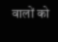वालों को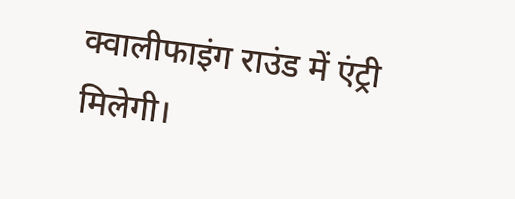क्वालीफाइंग राउंड में एंट्री मिलेगी।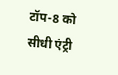टॉप-8 को सीधी एंट्री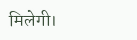मिलेगी।